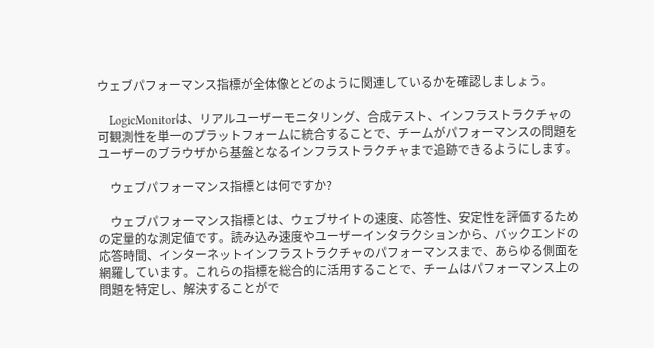ウェブパフォーマンス指標が全体像とどのように関連しているかを確認しましょう。

    LogicMonitorは、リアルユーザーモニタリング、合成テスト、インフラストラクチャの可観測性を単一のプラットフォームに統合することで、チームがパフォーマンスの問題をユーザーのブラウザから基盤となるインフラストラクチャまで追跡できるようにします。

    ウェブパフォーマンス指標とは何ですか?

    ウェブパフォーマンス指標とは、ウェブサイトの速度、応答性、安定性を評価するための定量的な測定値です。読み込み速度やユーザーインタラクションから、バックエンドの応答時間、インターネットインフラストラクチャのパフォーマンスまで、あらゆる側面を網羅しています。これらの指標を総合的に活用することで、チームはパフォーマンス上の問題を特定し、解決することがで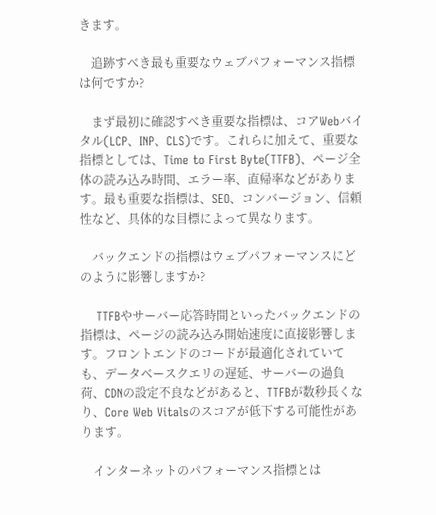きます。

    追跡すべき最も重要なウェブパフォーマンス指標は何ですか?

    まず最初に確認すべき重要な指標は、コアWebバイタル(LCP、INP、CLS)です。これらに加えて、重要な指標としては、Time to First Byte(TTFB)、ページ全体の読み込み時間、エラー率、直帰率などがあります。最も重要な指標は、SEO、コンバージョン、信頼性など、具体的な目標によって異なります。

    バックエンドの指標はウェブパフォーマンスにどのように影響しますか?

    TTFBやサーバー応答時間といったバックエンドの指標は、ページの読み込み開始速度に直接影響します。フロントエンドのコードが最適化されていても、データベースクエリの遅延、サーバーの過負荷、CDNの設定不良などがあると、TTFBが数秒長くなり、Core Web Vitalsのスコアが低下する可能性があります。

    インターネットのパフォーマンス指標とは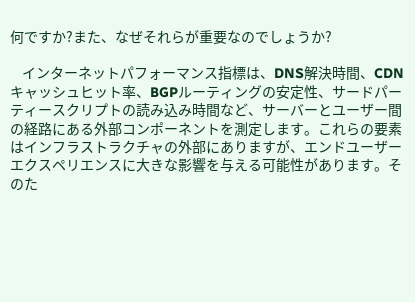何ですか?また、なぜそれらが重要なのでしょうか?

    インターネットパフォーマンス指標は、DNS解決時間、CDNキャッシュヒット率、BGPルーティングの安定性、サードパーティースクリプトの読み込み時間など、サーバーとユーザー間の経路にある外部コンポーネントを測定します。これらの要素はインフラストラクチャの外部にありますが、エンドユーザーエクスペリエンスに大きな影響を与える可能性があります。そのた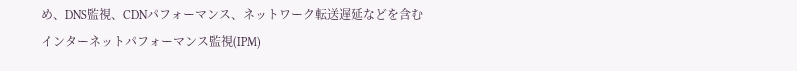め、DNS監視、CDNパフォーマンス、ネットワーク転送遅延などを含むインターネットパフォーマンス監視(IPM)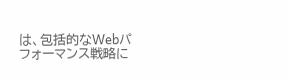は、包括的なWebパフォーマンス戦略に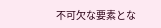不可欠な要素とな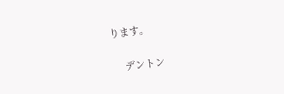ります。

    デントン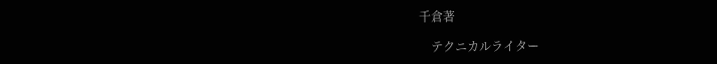千倉著

    テクニカルライター